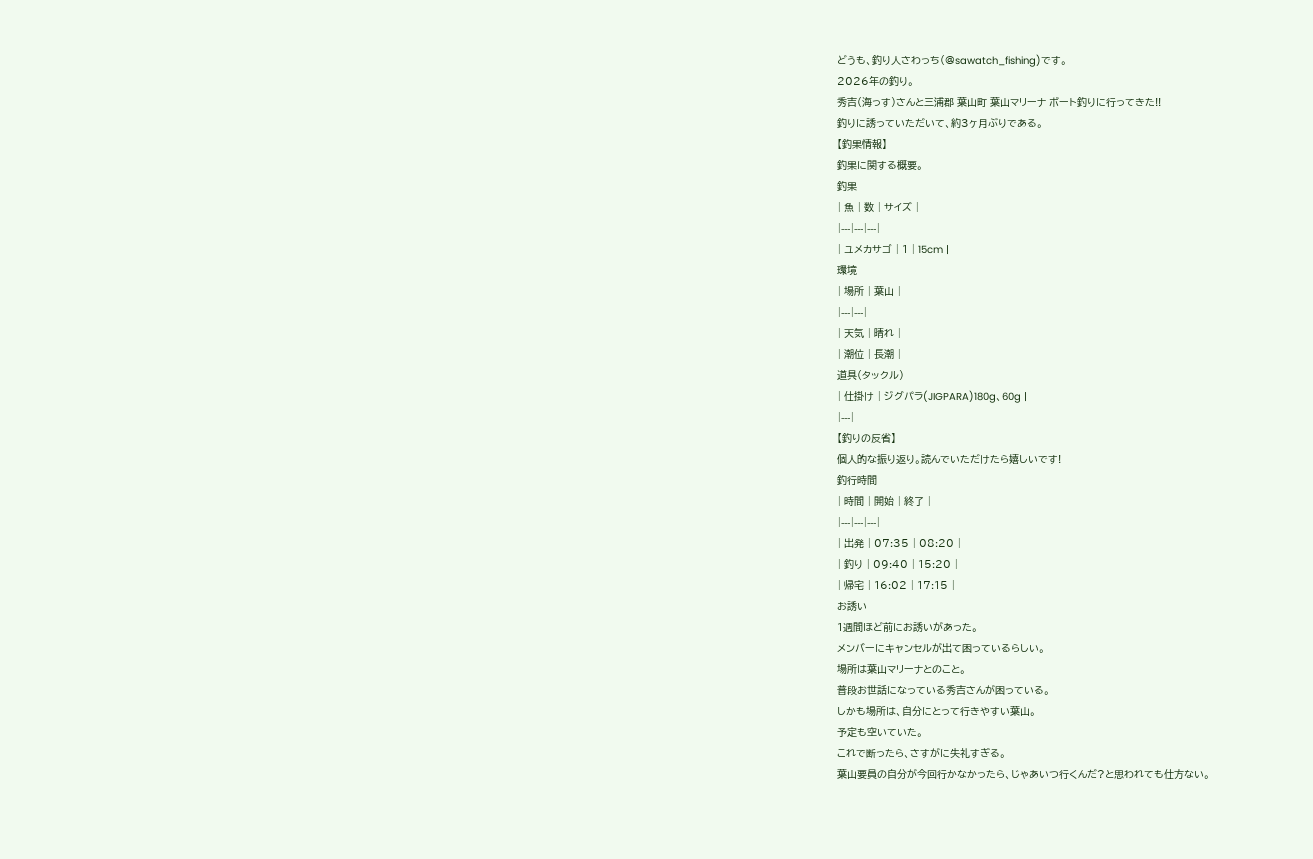どうも、釣り人さわっち(@sawatch_fishing)です。
2026年の釣り。
秀吉(海っす)さんと三浦郡 葉山町 葉山マリーナ ボート釣りに行ってきた!!
釣りに誘っていただいて、約3ヶ月ぶりである。
【釣果情報】
釣果に関する概要。
釣果
| 魚 | 数 | サイズ |
|---|---|---|
| ユメカサゴ | 1 | 15cm |
環境
| 場所 | 葉山 |
|---|---|
| 天気 | 晴れ |
| 潮位 | 長潮 |
道具(タックル)
| 仕掛け | ジグパラ(JIGPARA)180g、60g |
|---|
【釣りの反省】
個人的な振り返り。読んでいただけたら嬉しいです!
釣行時間
| 時間 | 開始 | 終了 |
|---|---|---|
| 出発 | 07:35 | 08:20 |
| 釣り | 09:40 | 15:20 |
| 帰宅 | 16:02 | 17:15 |
お誘い
1週間ほど前にお誘いがあった。
メンバーにキャンセルが出て困っているらしい。
場所は葉山マリーナとのこと。
普段お世話になっている秀吉さんが困っている。
しかも場所は、自分にとって行きやすい葉山。
予定も空いていた。
これで断ったら、さすがに失礼すぎる。
葉山要員の自分が今回行かなかったら、じゃあいつ行くんだ?と思われても仕方ない。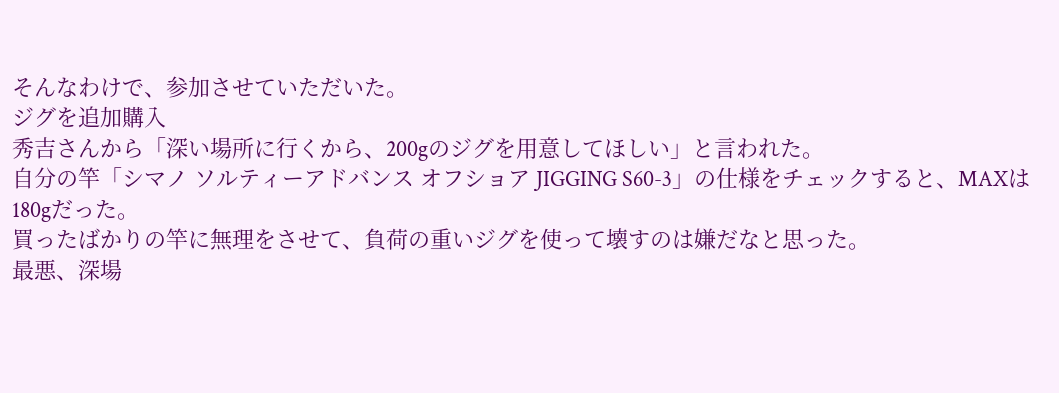そんなわけで、参加させていただいた。
ジグを追加購入
秀吉さんから「深い場所に行くから、200gのジグを用意してほしい」と言われた。
自分の竿「シマノ ソルティーアドバンス オフショア JIGGING S60-3」の仕様をチェックすると、MAXは180gだった。
買ったばかりの竿に無理をさせて、負荷の重いジグを使って壊すのは嫌だなと思った。
最悪、深場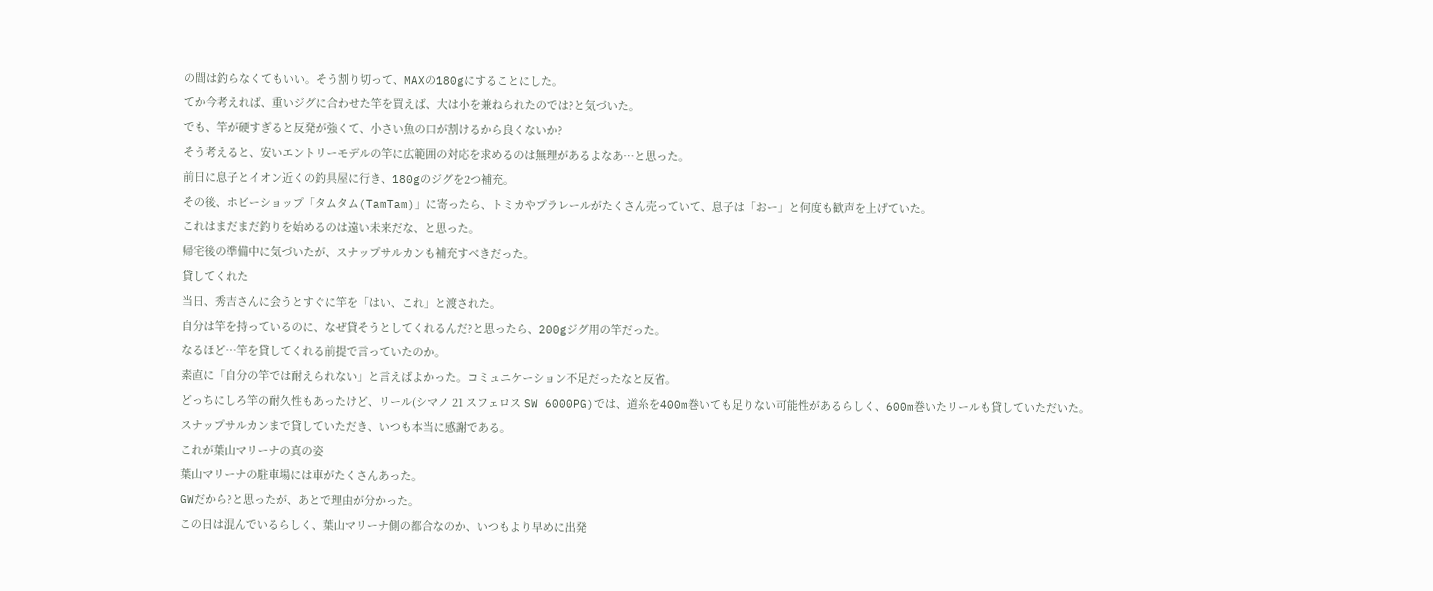の間は釣らなくてもいい。そう割り切って、MAXの180gにすることにした。
てか今考えれば、重いジグに合わせた竿を買えば、大は小を兼ねられたのでは?と気づいた。
でも、竿が硬すぎると反発が強くて、小さい魚の口が割けるから良くないか?
そう考えると、安いエントリーモデルの竿に広範囲の対応を求めるのは無理があるよなあ…と思った。
前日に息子とイオン近くの釣具屋に行き、180gのジグを2つ補充。
その後、ホビーショップ「タムタム(TamTam)」に寄ったら、トミカやプラレールがたくさん売っていて、息子は「おー」と何度も歓声を上げていた。
これはまだまだ釣りを始めるのは遠い未来だな、と思った。
帰宅後の準備中に気づいたが、スナップサルカンも補充すべきだった。
貸してくれた
当日、秀吉さんに会うとすぐに竿を「はい、これ」と渡された。
自分は竿を持っているのに、なぜ貸そうとしてくれるんだ?と思ったら、200gジグ用の竿だった。
なるほど…竿を貸してくれる前提で言っていたのか。
素直に「自分の竿では耐えられない」と言えばよかった。コミュニケーション不足だったなと反省。
どっちにしろ竿の耐久性もあったけど、リール(シマノ 21 スフェロス SW 6000PG)では、道糸を400m巻いても足りない可能性があるらしく、600m巻いたリールも貸していただいた。
スナップサルカンまで貸していただき、いつも本当に感謝である。
これが葉山マリーナの真の姿
葉山マリーナの駐車場には車がたくさんあった。
GWだから?と思ったが、あとで理由が分かった。
この日は混んでいるらしく、葉山マリーナ側の都合なのか、いつもより早めに出発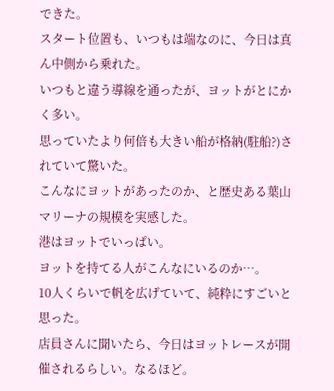できた。
スタート位置も、いつもは端なのに、今日は真ん中側から乗れた。
いつもと違う導線を通ったが、ヨットがとにかく多い。
思っていたより何倍も大きい船が格納(駐船?)されていて驚いた。
こんなにヨットがあったのか、と歴史ある葉山マリーナの規模を実感した。
港はヨットでいっぱい。
ヨットを持てる人がこんなにいるのか…。
10人くらいで帆を広げていて、純粋にすごいと思った。
店員さんに聞いたら、今日はヨットレースが開催されるらしい。なるほど。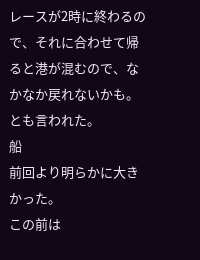レースが2時に終わるので、それに合わせて帰ると港が混むので、なかなか戻れないかも。とも言われた。
船
前回より明らかに大きかった。
この前は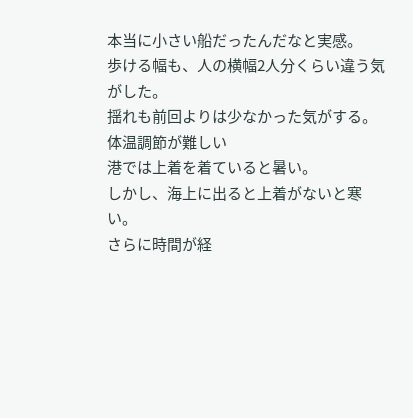本当に小さい船だったんだなと実感。
歩ける幅も、人の横幅2人分くらい違う気がした。
揺れも前回よりは少なかった気がする。
体温調節が難しい
港では上着を着ていると暑い。
しかし、海上に出ると上着がないと寒い。
さらに時間が経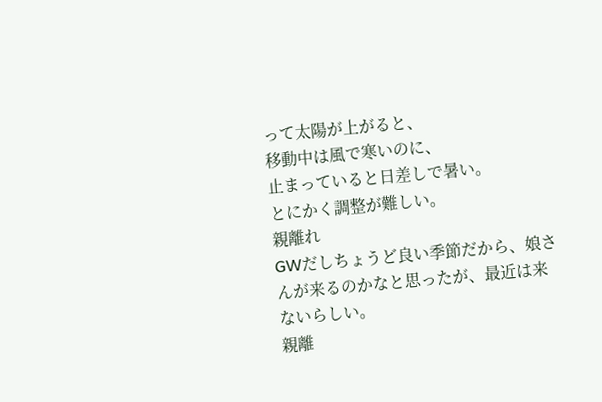って太陽が上がると、
移動中は風で寒いのに、
止まっていると日差しで暑い。
とにかく調整が難しい。
親離れ
GWだしちょうど良い季節だから、娘さんが来るのかなと思ったが、最近は来ないらしい。
親離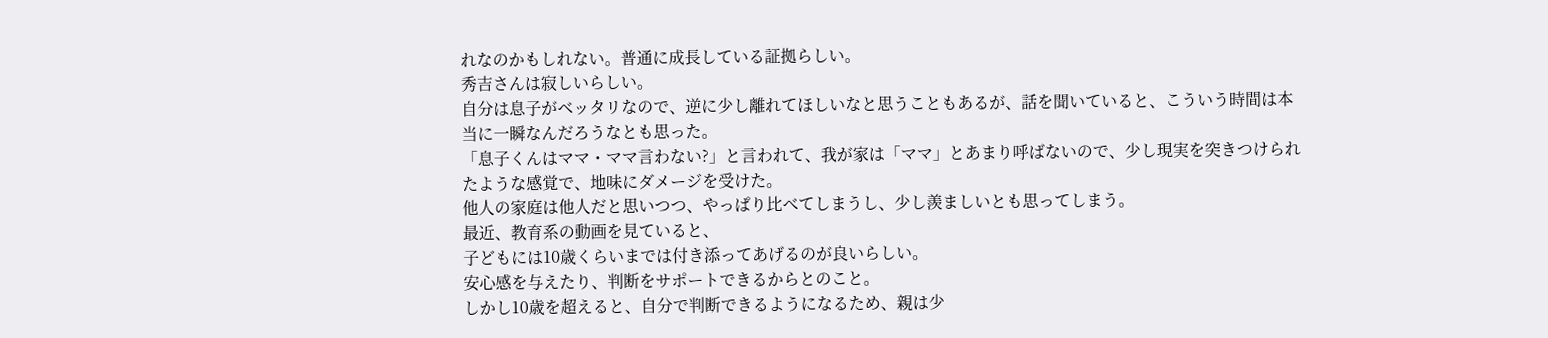れなのかもしれない。普通に成長している証拠らしい。
秀吉さんは寂しいらしい。
自分は息子がベッタリなので、逆に少し離れてほしいなと思うこともあるが、話を聞いていると、こういう時間は本当に一瞬なんだろうなとも思った。
「息子くんはママ・ママ言わない?」と言われて、我が家は「ママ」とあまり呼ばないので、少し現実を突きつけられたような感覚で、地味にダメージを受けた。
他人の家庭は他人だと思いつつ、やっぱり比べてしまうし、少し羨ましいとも思ってしまう。
最近、教育系の動画を見ていると、
子どもには10歳くらいまでは付き添ってあげるのが良いらしい。
安心感を与えたり、判断をサポートできるからとのこと。
しかし10歳を超えると、自分で判断できるようになるため、親は少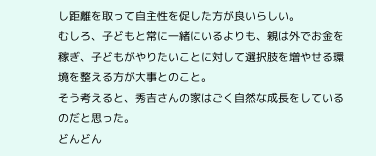し距離を取って自主性を促した方が良いらしい。
むしろ、子どもと常に一緒にいるよりも、親は外でお金を稼ぎ、子どもがやりたいことに対して選択肢を増やせる環境を整える方が大事とのこと。
そう考えると、秀吉さんの家はごく自然な成長をしているのだと思った。
どんどん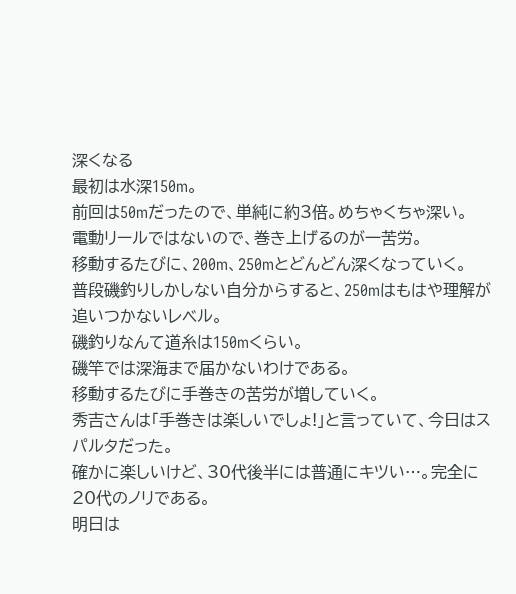深くなる
最初は水深150m。
前回は50mだったので、単純に約3倍。めちゃくちゃ深い。
電動リールではないので、巻き上げるのが一苦労。
移動するたびに、200m、250mとどんどん深くなっていく。
普段磯釣りしかしない自分からすると、250mはもはや理解が追いつかないレベル。
磯釣りなんて道糸は150mくらい。
磯竿では深海まで届かないわけである。
移動するたびに手巻きの苦労が増していく。
秀吉さんは「手巻きは楽しいでしょ!」と言っていて、今日はスパルタだった。
確かに楽しいけど、30代後半には普通にキツい…。完全に20代のノリである。
明日は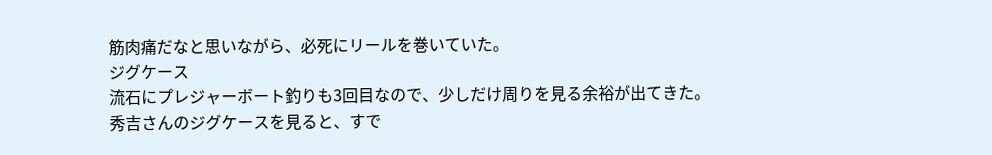筋肉痛だなと思いながら、必死にリールを巻いていた。
ジグケース
流石にプレジャーボート釣りも3回目なので、少しだけ周りを見る余裕が出てきた。
秀吉さんのジグケースを見ると、すで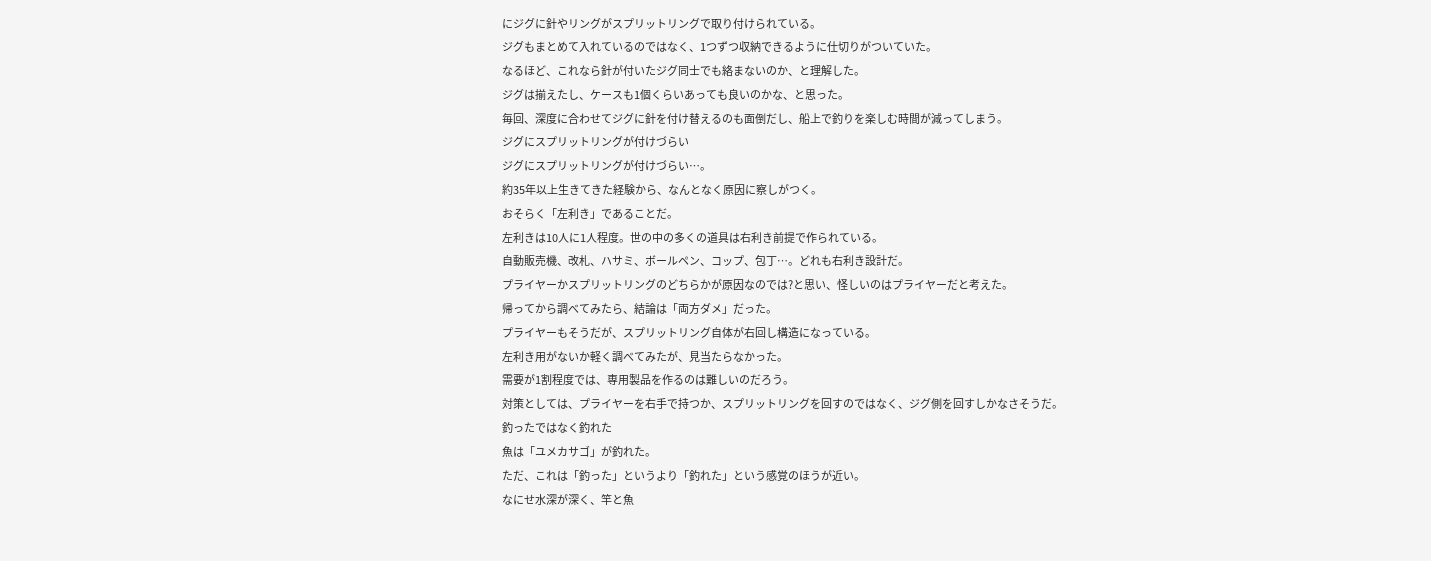にジグに針やリングがスプリットリングで取り付けられている。
ジグもまとめて入れているのではなく、1つずつ収納できるように仕切りがついていた。
なるほど、これなら針が付いたジグ同士でも絡まないのか、と理解した。
ジグは揃えたし、ケースも1個くらいあっても良いのかな、と思った。
毎回、深度に合わせてジグに針を付け替えるのも面倒だし、船上で釣りを楽しむ時間が減ってしまう。
ジグにスプリットリングが付けづらい
ジグにスプリットリングが付けづらい…。
約35年以上生きてきた経験から、なんとなく原因に察しがつく。
おそらく「左利き」であることだ。
左利きは10人に1人程度。世の中の多くの道具は右利き前提で作られている。
自動販売機、改札、ハサミ、ボールペン、コップ、包丁…。どれも右利き設計だ。
プライヤーかスプリットリングのどちらかが原因なのでは?と思い、怪しいのはプライヤーだと考えた。
帰ってから調べてみたら、結論は「両方ダメ」だった。
プライヤーもそうだが、スプリットリング自体が右回し構造になっている。
左利き用がないか軽く調べてみたが、見当たらなかった。
需要が1割程度では、専用製品を作るのは難しいのだろう。
対策としては、プライヤーを右手で持つか、スプリットリングを回すのではなく、ジグ側を回すしかなさそうだ。
釣ったではなく釣れた
魚は「ユメカサゴ」が釣れた。
ただ、これは「釣った」というより「釣れた」という感覚のほうが近い。
なにせ水深が深く、竿と魚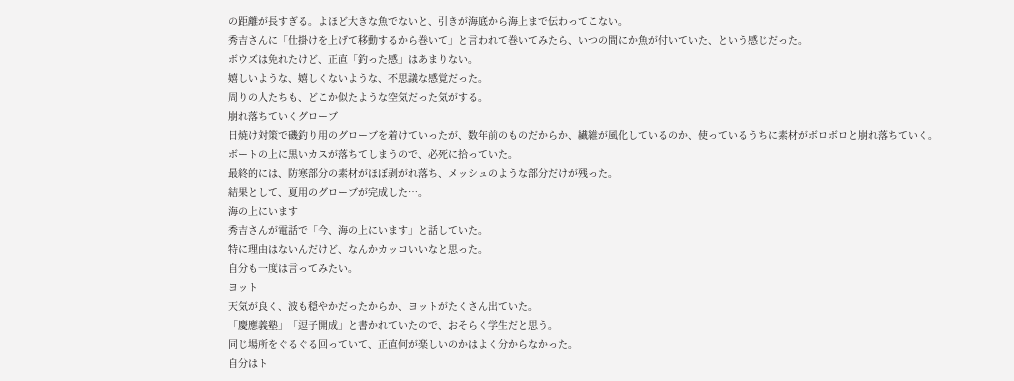の距離が長すぎる。よほど大きな魚でないと、引きが海底から海上まで伝わってこない。
秀吉さんに「仕掛けを上げて移動するから巻いて」と言われて巻いてみたら、いつの間にか魚が付いていた、という感じだった。
ボウズは免れたけど、正直「釣った感」はあまりない。
嬉しいような、嬉しくないような、不思議な感覚だった。
周りの人たちも、どこか似たような空気だった気がする。
崩れ落ちていくグローブ
日焼け対策で磯釣り用のグローブを着けていったが、数年前のものだからか、繊維が風化しているのか、使っているうちに素材がボロボロと崩れ落ちていく。
ボートの上に黒いカスが落ちてしまうので、必死に拾っていた。
最終的には、防寒部分の素材がほぼ剥がれ落ち、メッシュのような部分だけが残った。
結果として、夏用のグローブが完成した…。
海の上にいます
秀吉さんが電話で「今、海の上にいます」と話していた。
特に理由はないんだけど、なんかカッコいいなと思った。
自分も一度は言ってみたい。
ヨット
天気が良く、波も穏やかだったからか、ヨットがたくさん出ていた。
「慶應義塾」「逗子開成」と書かれていたので、おそらく学生だと思う。
同じ場所をぐるぐる回っていて、正直何が楽しいのかはよく分からなかった。
自分はト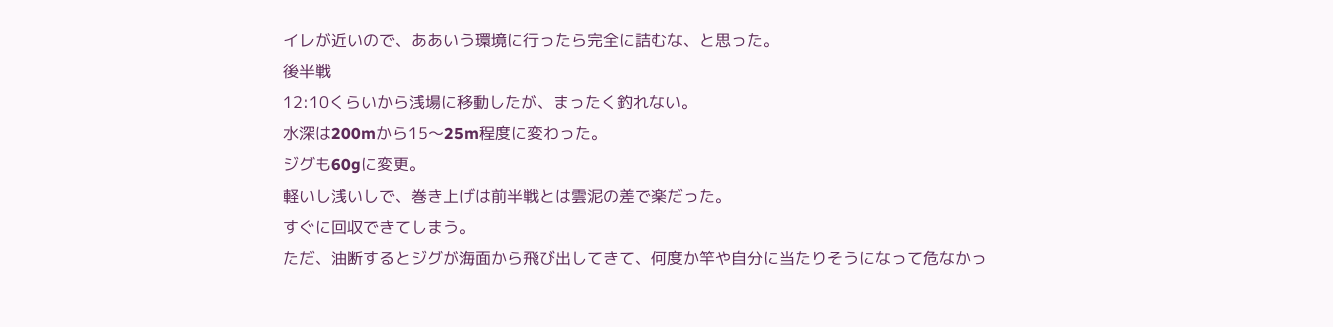イレが近いので、ああいう環境に行ったら完全に詰むな、と思った。
後半戦
12:10くらいから浅場に移動したが、まったく釣れない。
水深は200mから15〜25m程度に変わった。
ジグも60gに変更。
軽いし浅いしで、巻き上げは前半戦とは雲泥の差で楽だった。
すぐに回収できてしまう。
ただ、油断するとジグが海面から飛び出してきて、何度か竿や自分に当たりそうになって危なかっ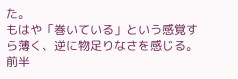た。
もはや「巻いている」という感覚すら薄く、逆に物足りなさを感じる。
前半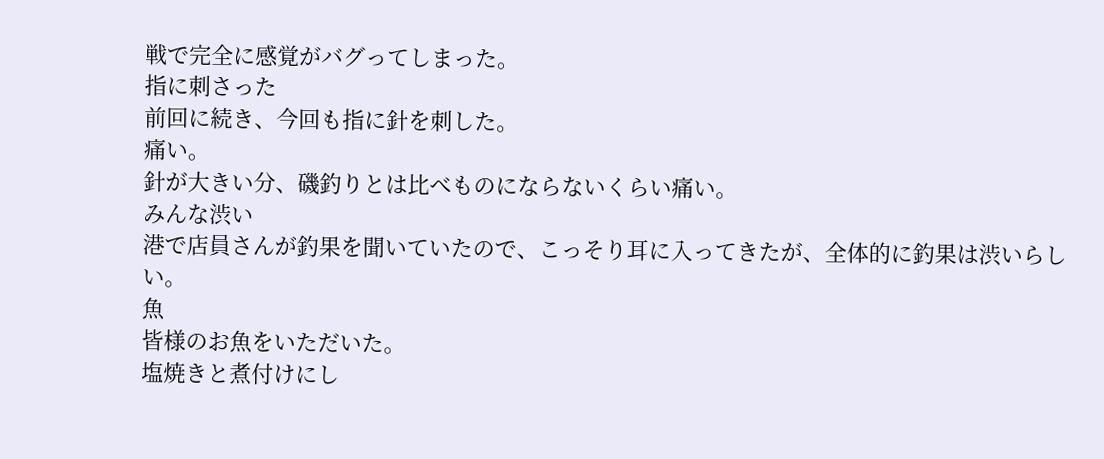戦で完全に感覚がバグってしまった。
指に刺さった
前回に続き、今回も指に針を刺した。
痛い。
針が大きい分、磯釣りとは比べものにならないくらい痛い。
みんな渋い
港で店員さんが釣果を聞いていたので、こっそり耳に入ってきたが、全体的に釣果は渋いらしい。
魚
皆様のお魚をいただいた。
塩焼きと煮付けにし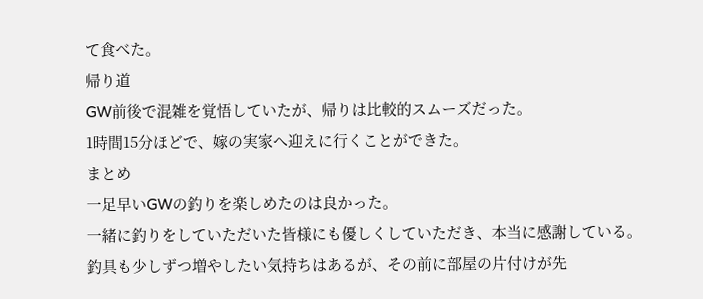て食べた。
帰り道
GW前後で混雑を覚悟していたが、帰りは比較的スムーズだった。
1時間15分ほどで、嫁の実家へ迎えに行くことができた。
まとめ
一足早いGWの釣りを楽しめたのは良かった。
一緒に釣りをしていただいた皆様にも優しくしていただき、本当に感謝している。
釣具も少しずつ増やしたい気持ちはあるが、その前に部屋の片付けが先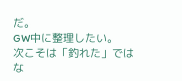だ。
GW中に整理したい。
次こそは「釣れた」ではな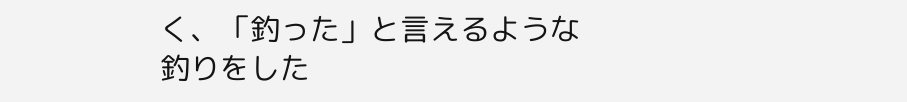く、「釣った」と言えるような釣りをした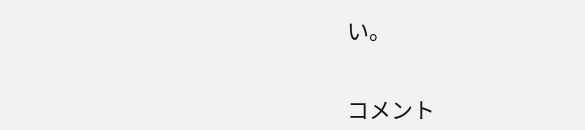い。


コメント